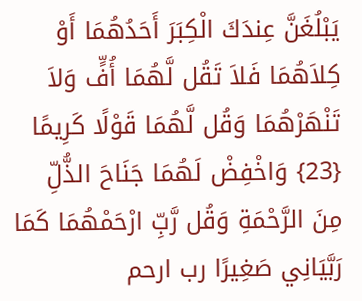يَبْلُغَنَّ عِندَكَ الْكِبَرَ أَحَدُهُمَا أَوْ كِلاَهُمَا فَلاَ تَقُل لَّهُمَا أُفٍّ وَلاَ تَنْهَرْهُمَا وَقُل لَّهُمَا قَوْلًا كَرِيمًا {23} وَاخْفِضْ لَهُمَا جَنَاحَ الذُّلِّ مِنَ الرَّحْمَةِ وَقُل رَّبِّ ارْحَمْهُمَا كَمَا رَبَّيَانِي صَغِيرًا رب ارحم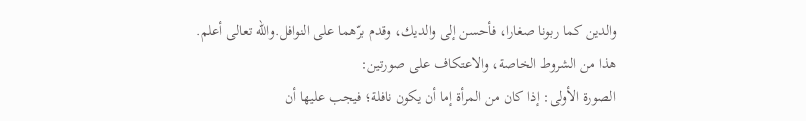والدين كما ربونا صغارا، فأحسن إلى والديك، وقدم برّهما على النوافل.والله تعالى أعلم.
هذا من الشروط الخاصة، والاعتكاف على صورتين:
الصورة الأولى: إذا كان من المرأة إما أن يكون نافلة؛ فيجب عليها أن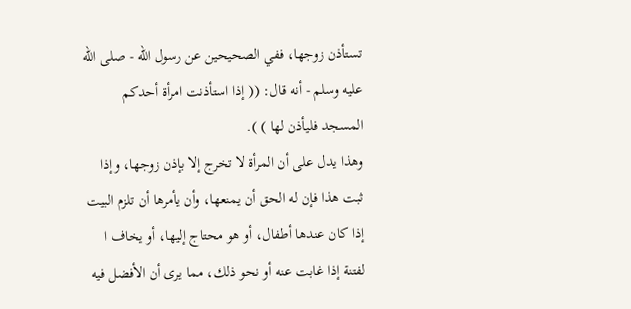تستأذن زوجها، ففي الصحيحين عن رسول الله - صلى الله عليه وسلم - أنه قال: (( إذا استأذنت امرأة أحدكم المسجد فليأذن لها ) ).
وهذا يدل على أن المرأة لا تخرج إلا بإذن زوجها، وإذا ثبت هذا فإن له الحق أن يمنعها، وأن يأمرها أن تلزم البيت إذا كان عندها أطفال، أو هو محتاج إليها، أو يخاف ا لفتنة إذا غابت عنه أو نحو ذلك، مما يرى أن الأفضل فيه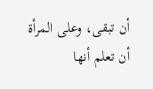أن تبقى، وعلى المرأة أن تعلم أنها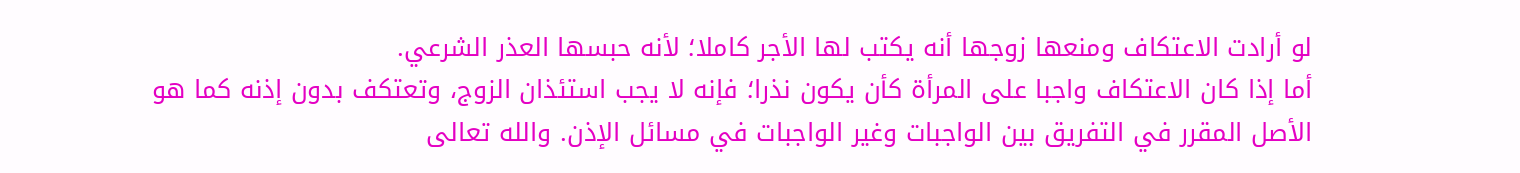لو أرادت الاعتكاف ومنعها زوجها أنه يكتب لها الأجر كاملا؛ لأنه حبسها العذر الشرعي.
أما إذا كان الاعتكاف واجبا على المرأة كأن يكون نذرا؛ فإنه لا يجب استئذان الزوج، وتعتكف بدون إذنه كما هو الأصل المقرر في التفريق بين الواجبات وغير الواجبات في مسائل الإذن. والله تعالى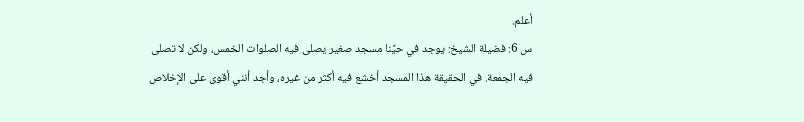أعلم.
س 6: فضيلة الشيخ: يوجد في حيِّنا مسجد صغير يصلى فيه الصلوات الخمس، ولكن لا تصلى فيه الجمعة. في الحقيقة هذا المسجد أخشع فيه أكثر من غيره، وأجد أنني أقوى على الإخلاص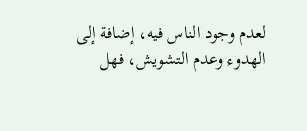لعدم وجود الناس فيه، إضافة إلى الهدوء وعدم التشويش، فهل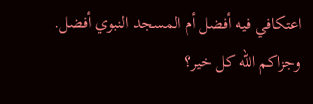اعتكافي فيه أفضل أم المسجد النبوي أفضل. وجزاكم الله كل خير؟